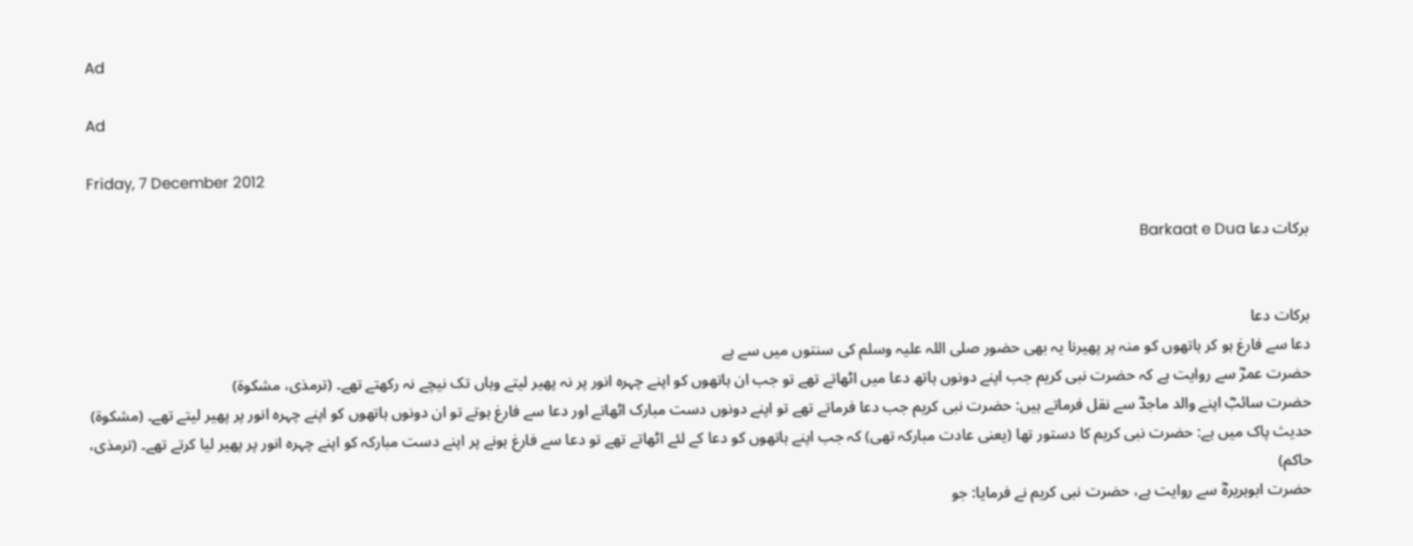Ad

Ad

Friday, 7 December 2012

برکات دعا Barkaat e Dua


برکات دعا
دعا سے فارغ ہو کر ہاتھوں کو منہ پر پھیرنا یہ بھی حضور صلی اللہ علیہ وسلم کی سنتوں میں سے ہے
حضرت عمرؓ سے روایت ہے کہ حضرت نبی کریم جب اپنے دونوں ہاتھ دعا میں اٹھاتے تھے تو جب ان ہاتھوں کو اپنے چہرہ انور پر نہ پھیر لیتے وہاں تک نیچے نہ رکھتے تھے۔ (ترمذی، مشکوة)
حضرت سائبؓ اپنے والد ماجدؓ سے نقل فرماتے ہیں: حضرت نبی کریم جب دعا فرماتے تھے تو اپنے دونوں دست مبارک اٹھاتے اور دعا سے فارغ ہوتے تو ان دونوں ہاتھوں کو اپنے چہرہ انور پر پھیر لیتے تھے۔ (مشکوة)
حدیث پاک میں ہے: حضرت نبی کریم کا دستور تھا (یعنی عادت مبارکہ تھی) کہ جب اپنے ہاتھوں کو دعا کے لئے اٹھاتے تھے تو دعا سے فارغ ہونے پر اپنے دست مبارکہ کو اپنے چہرہ انور پر پھیر لیا کرتے تھے۔ (ترمذی، حاکم)
حضرت ابوہریرہؓ سے روایت ہے، حضرت نبی کریم نے فرمایا: جو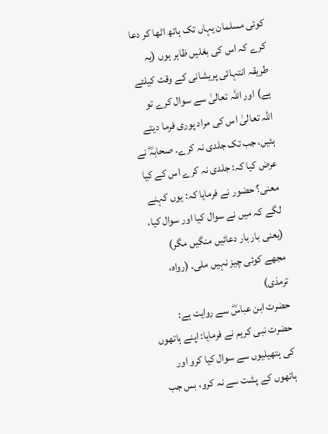کوئی مسلمان یہاں تک ہاتھ اٹھا کر دعا کرے کہ اس کی بغلیں ظاہر ہوں (یہ طریقہ انتہائی پریشانی کے وقت کیلئے ہے) اور اللہ تعالیٰ سے سوال کرے تو اللہ تعالیٰ اس کی مراد پوری فرما دیتے ہئیں، جب تک جلدی نہ کرے۔ صحابہؓ نے عرض کیا کہ: جلدی نہ کرے اس کے کیا معنی؟ حضور نے فرمایا کہ: یوں کہنے لگے کہ میں نے سوال کیا اور سوال کیا، (یعنی بار بار دعائیں منگیں مگر) مجھے کوئی چیز نہیں ملی۔ (رواہ، ترمذی)
حضرت ابن عباسؓ سے روایت ہے: حضرت نبی کریم نے فرمایا: اپنے ہاتھوں کی ہتھیلیوں سے سوال کیا کرو اور ہاتھوں کے پشت سے نہ کرو، بس جب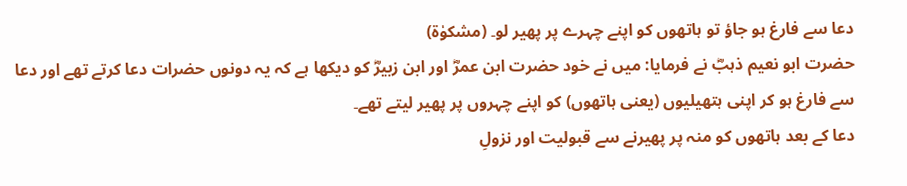دعا سے فارغ ہو جاؤ تو ہاتھوں کو اپنے چہرے پر پھیر لو۔ (مشکوٰة)
حضرت ابو نعیم ذہبؓ نے فرمایا: میں نے خود حضرت ابن عمرؓ اور ابن زبیرؓ کو دیکھا ہے کہ یہ دونوں حضرات دعا کرتے تھے اور دعا سے فارغ ہو کر اپنی ہتھیلیوں (یعنی ہاتھوں) کو اپنے چہروں پر پھیر لیتے تھے۔
دعا کے بعد ہاتھوں کو منہ پر پھیرنے سے قبولیت اور نزولِ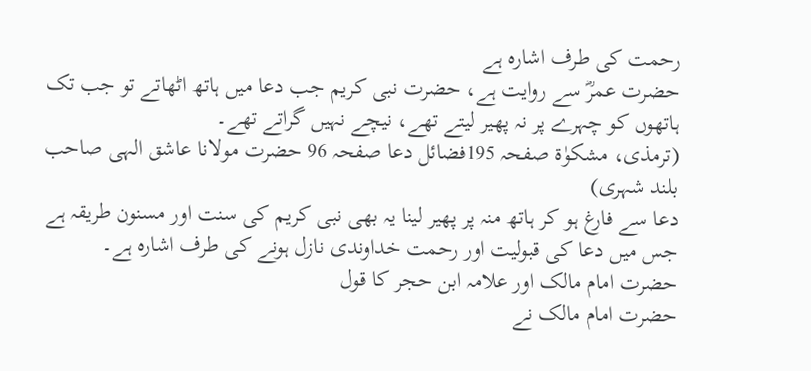رحمت کی طرف اشارہ ہے
حضرت عمرؓ سے روایت ہے، حضرت نبی کریم جب دعا میں ہاتھ اٹھاتے تو جب تک ہاتھوں کو چہرے پر نہ پھیر لیتے تھے، نیچے نہیں گراتے تھے۔
(ترمذی، مشکوٰة صفحہ 195فضائل دعا صفحہ 96 حضرت مولانا عاشق الہی صاحب بلند شہری)
دعا سے فارغ ہو کر ہاتھ منہ پر پھیر لینا یہ بھی نبی کریم کی سنت اور مسنون طریقہ ہے جس میں دعا کی قبولیت اور رحمت خداوندی نازل ہونے کی طرف اشارہ ہے۔
حضرت امام مالک اور علامہ ابن حجر کا قول
حضرت امام مالک نے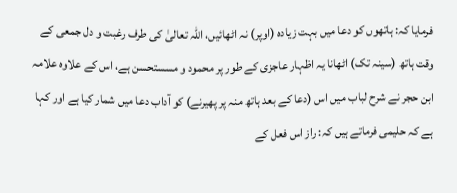فرمایا کہ: ہاتھوں کو دعا میں بہت زیادہ (اوپر) نہ اٹھائیں، اللہ تعالیٰ کی طرف رغبت و دل جمعی کے وقت ہاتھ (سینہ تک) اٹھانا یہ اظہار عاجزی کے طور پر محمود و مسستحسن ہے، اس کے علاوہ علامہ ابن حجر نے شرح لباب میں اس (دعا کے بعد ہاتھ منہ پر پھیرنے) کو آداب دعا میں شمار کیا ہے اور کہا ہے کہ حلیمی فرماتے ہیں کہ: راز اس فعل کے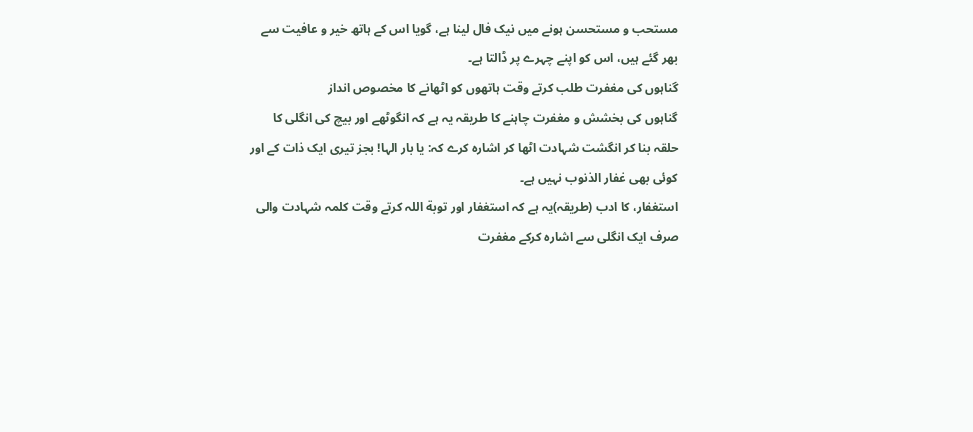مستحب و مستحسن ہونے میں نیک فال لینا ہے، گویا اس کے ہاتھ خیر و عافیت سے بھر گئے ہیں، اس کو اپنے چہرے پر ڈالتا ہے۔
گناہوں کی مغفرت طلب کرتے وقت ہاتھوں کو اٹھانے کا مخصوص انداز
گناہوں کی بخشش و مغفرت چاہنے کا طریقہ یہ ہے کہ انگوٹھے اور بیچ کی انگلی کا حلقہ بنا کر انگشت شہادت اٹھا کر اشارہ کرے کہ: یا بار الہا! بجز تیری ایک ذات کے اور کوئی بھی غفار الذنوب نہیں ہے۔
استغفار، کا ادب (طریقہ)یہ ہے کہ استغفار اور توبة اللہ کرتے وقت کلمہ شہادت والی صرف ایک انگلی سے اشارہ کرکے مغفرت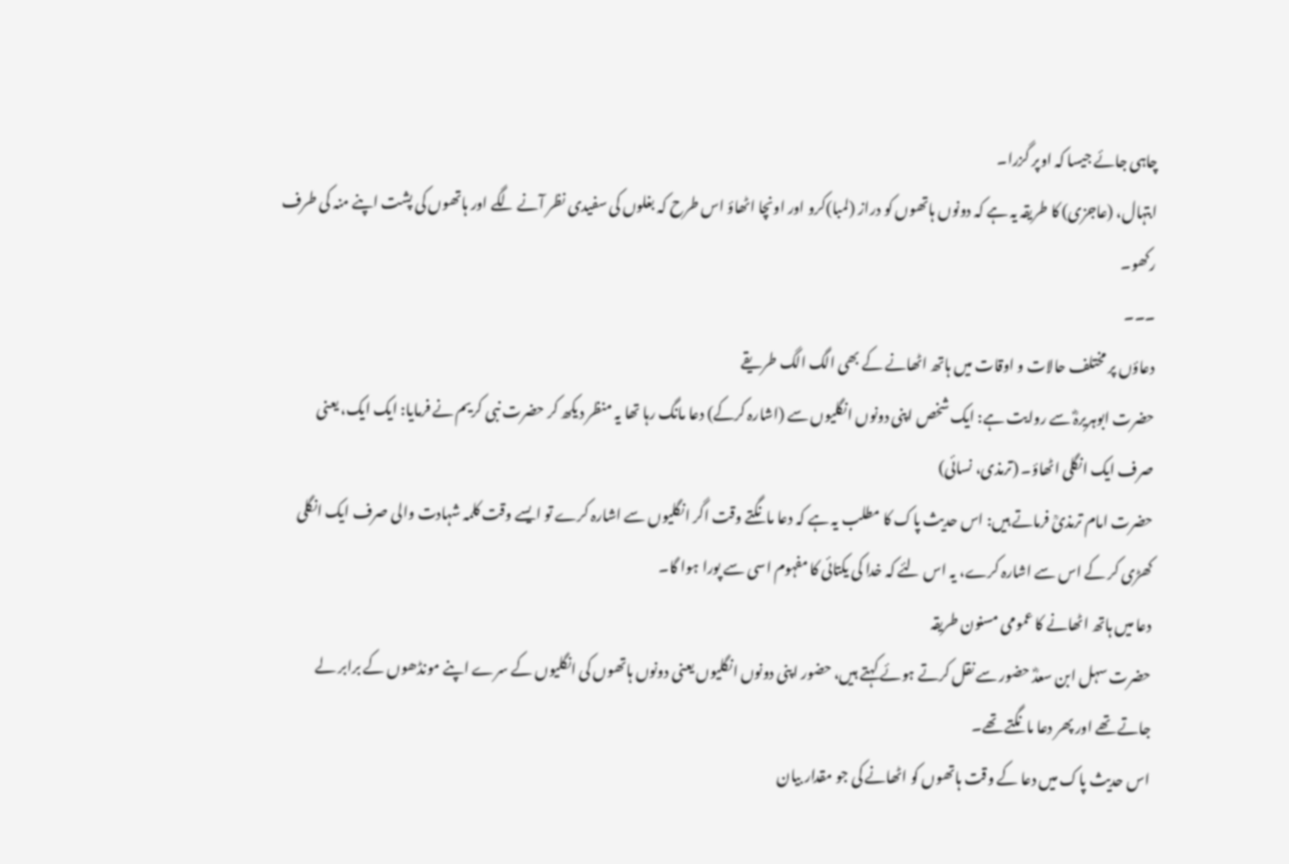چاہی جائے جیسا کہ اوپر گزرا۔
ابتہال، (عاجزی) کا طریقہ یہ ہے کہ دونوں ہاتھوں کو دراز (لمبا)کرو اور اونچا اٹھاؤ اس طرح کہ بغلوں کی سفیدی نظر آنے لگے اور ہاتھوں کی پشت اپنے منہ کی طرف رکھو۔
۔۔۔
دعاؤں پر مختلف حالات و اوقات میں ہاتھ اٹھانے کے بھی الگ الگ طریقے
حضرت ابوہریرہؓ سے روایت ہے: ایک شخص اپنی دونوں انگلیوں سے (اشارہ کرکے) دعا مانگ رہا تھا یہ منظر دیکھ کر حضرت نبی کریم نے فرمایا: ایک ایک، یعنی صرف ایک انگلی اٹھاؤ۔ (ترمذی، نسائی)
حضرت امام ترمذیؒ فرماتے ہیں: اس حدیث پاک کا مطلب یہ ہے کہ دعا مانگتے وقت اگر انگلیوں سے اشارہ کرے تو ایسے وقت کلمہ شہادت والی صرف ایک انگلی کھڑی کر کے اس سے اشارہ کرے، یہ اس لئے کہ خدا کی یکتائی کا مفہوم اسی سے پورا ہوا گا۔
دعا میں ہاتھ اٹھانے کا عمومی مسنون طریقہ
حضرت سہل ابن سعدؓ حضور سے نقل کرتے ہوئے کہتے ہیں، حضور اپنی دونوں انگلیوں یعنی دونوں ہاتھوں کی انگلیوں کے سرے اپنے مونڈھوں کے برابر لے جاتے تھے اور پھر دعا مانگتے تھے۔
اس حدیث پاک میں دعا کے وقت ہاتھوں کو اٹھانے کی جو مقدار بیان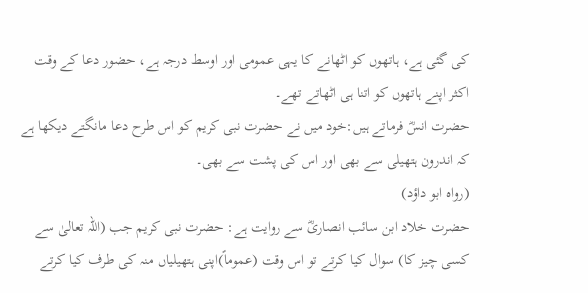کی گئی ہے، ہاتھوں کو اٹھانے کا یہی عمومی اور اوسط درجہ ہے، حضور دعا کے وقت اکثر اپنے ہاتھوں کو اتنا ہی اٹھاتے تھے۔
حضرت انسؓ فرماتے ہیں:خود میں نے حضرت نبی کریم کو اس طرح دعا مانگتے دیکھا ہے کہ اندرون ہتھیلی سے بھی اور اس کی پشت سے بھی۔
(رواہ ابو داؤد)
حضرت خلاد ابن سائب انصاریؓ سے روایت ہے: حضرت نبی کریم جب (اللہ تعالیٰ سے کسی چیز کا) سوال کیا کرتے تو اس وقت (عموماً)اپنی ہتھیلیاں منہ کی طرف کیا کرتے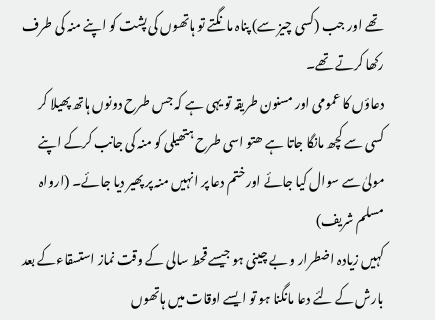تھے اور جب (کسی چیز سے) پناہ مانگتے تو ہاتھوں کی پشت کو اپنے منہ کی طرف رکھا کرتے تھے۔
دعاؤں کا عمومی اور مسنون طریقہ تو یہی ہے کہ جس طرح دونوں ہاتھ پھیلا کر کسی سے کچھ مانگا جاتا ہے ھتو اسی طرح ہتھیلی کو منہ کی جانب کرکے اپنے مولیٰ سے سوال کیا جائے اور ختم دعا پر انہیں منہ پر پھیر دیا جائے۔ (ارواہ مسلم شریف)
کہیں زیادہ اضطرار و بے چینی ہو جیسے قحط سالی کے وقت نماز استسقاءکے بعد بارش کے لئے دعا مانگنا ہو تو ایسے اوقات میں ہاتھوں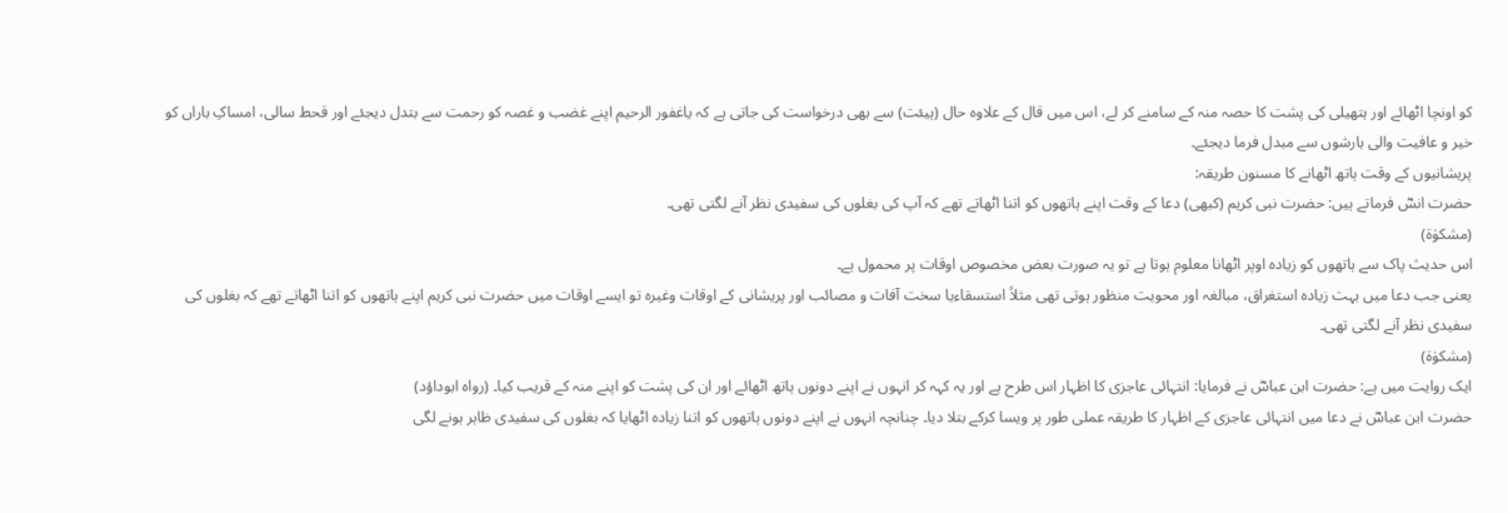کو اونچا اٹھائے اور ہتھیلی کی پشت کا حصہ منہ کے سامنے کر لے، اس میں قال کے علاوہ حال (ہیئت) سے بھی درخواست کی جاتی ہے کہ یاغفور الرحیم اپنے غضب و غصہ کو رحمت سے بتدل دیجئے اور قحط سالی، امساکِ باراں کو خیر و عافیت والی بارشوں سے مبدل فرما دیجئے۔
پریشانیوں کے وقت ہاتھ اٹھانے کا مسنون طریقہ:
حضرت انسؓ فرماتے ہیں: حضرت نبی کریم (کبھی) دعا کے وقت اپنے ہاتھوں کو اتنا اٹھاتے تھے کہ آپ کی بغلوں کی سفیدی نظر آنے لگتی تھی۔
(مشکوٰة)
اس حدیث پاک سے ہاتھوں کو زیادہ اوپر اٹھانا معلوم ہوتا ہے تو یہ صورت بعض مخصوص اوقات پر محمول ہے۔
یعنی جب دعا میں بہت زیادہ استغراق، مبالغہ اور محویت منظور ہوتی تھی مثلاً استسقاءیا سخت آفات و مصائب اور پریشانی کے اوقات وغیرہ تو ایسے اوقات میں حضرت نبی کریم اپنے ہاتھوں کو اتنا اٹھاتے تھے کہ بغلوں کی سفیدی نظر آنے لگتی تھی۔
(مشکوٰة)
ایک روایت میں ہے: حضرت ابن عباسؓ نے فرمایا: انتہائی عاجزی کا اظہار اس طرح ہے اور یہ کہہ کر انہوں نے اپنے دونوں ہاتھ اٹھائے اور ان کی پشت کو اپنے منہ کے قریب کیا۔ (رواہ ابوداؤد)
حضرت ابن عباسؓ نے دعا میں انتہائی عاجزی کے اظہار کا طریقہ عملی طور پر ویسا کرکے بتلا دیا۔ چنانچہ انہوں نے اپنے دونوں ہاتھوں کو اتنا زیادہ اٹھایا کہ بغلوں کی سفیدی ظاہر ہونے لگی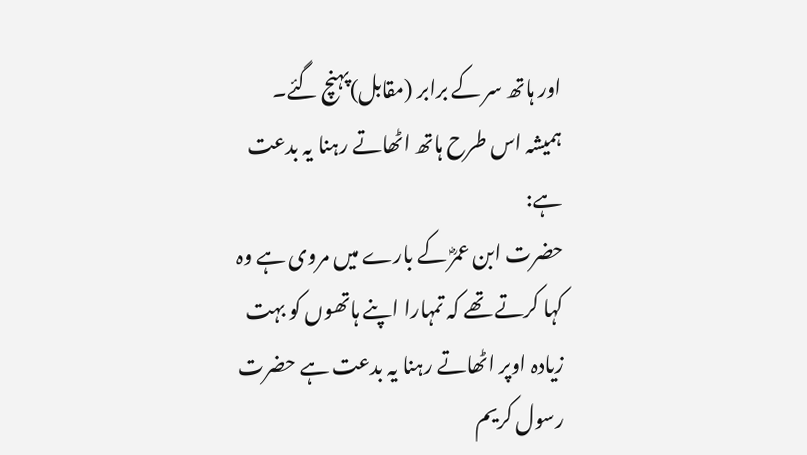اور ہاتھ سر کے برابر (مقابل)پہنچ گئے۔
ہمیشہ اس طرح ہاتھ اٹھاتے رہنا یہ بدعت ہے:
حضرت ابن عمرؓ کے بارے میں مروی ہے وہ کہا کرتے تھے کہ تمہارا اپنے ہاتھوں کو بہت زیادہ اوپر اٹھاتے رہنا یہ بدعت ہے حضرت رسول کریم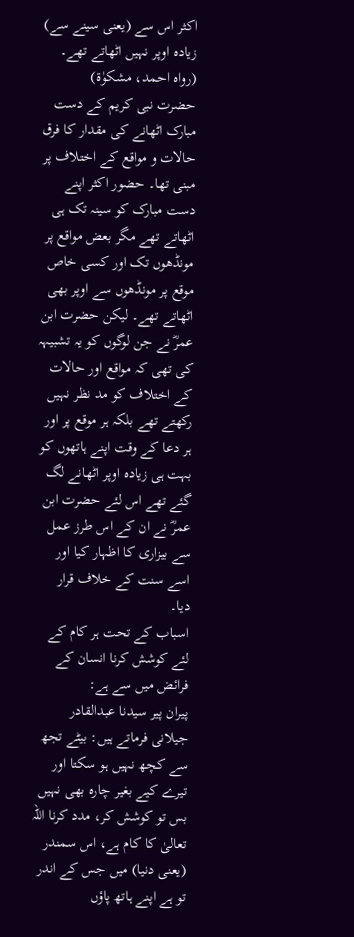اکثر اس سے (یعنی سینے سے) زیادہ اوپر نہیں اٹھاتے تھے۔ (رواہ احمد، مشکوٰة)
حضرت نبی کریم کے دست مبارک اٹھانے کی مقدار کا فرق حالات و مواقع کے اختلاف پر مبنی تھا۔ حضور اکثر اپنے دست مبارک کو سینہ تک ہی اٹھاتے تھے مگر بعض مواقع پر مونڈھوں تک اور کسی خاص موقع پر مونڈھوں سے اوپر بھی اٹھاتے تھے۔ لیکن حضرت ابن عمرؓ نے جن لوگوں کو یہ تشبیہہ کی تھی کہ مواقع اور حالات کے اختلاف کو مد نظر نہیں رکھتے تھے بلکہ ہر موقع پر اور ہر دعا کے وقت اپنے ہاتھوں کو بہت ہی زیادہ اوپر اٹھانے لگ گئے تھے اس لئے حضرت ابن عمرؓ نے ان کے اس طرز عمل سے بیزاری کا اظہار کیا اور اسے سنت کے خلاف قرار دیا۔
اسباب کے تحت ہر کام کے لئے کوشش کرنا انسان کے فرائض میں سے ہے:
پیران پیر سیدنا عبدالقادر جیلانی فرماتے ہیں: بیٹے تجھ سے کچھ نہیں ہو سکتا اور تیرے کیے بغیر چارہ بھی نہیں بس تو کوشش کر، مدد کرنا اللہ تعالیٰ کا کام ہے، اس سمندر (یعنی دنیا) میں جس کے اندر تو ہے اپنے ہاتھ پاؤں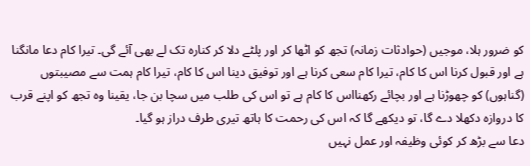کو ضرور ہلا، موجیں (حوادثات زمانہ) تجھ کو اٹھا کر اور پلٹے دلا کر کنارہ تک لے بھی آئے گی۔ تیرا کام دعا مانگنا ہے اور قبول کرنا اس کا کام، تیرا کام سعی کرنا ہے اور توفیق دینا اس کا کام، تیرا کام ہمت سے مصیبتوں (گناہوں) کو چھوڑنا ہے اور بچائے رکھنااس کا کام ہے تو اس کی طلب میں سچا بن جا، یقینا وہ تجھ کو اپنے قرب کا دروازہ دکھلا دے گا، تو دیکھے گا کہ اس کی رحمت کا ہاتھ تیری طرف دراز ہو گیا۔
دعا سے بڑھ کر کوئی وظیفہ اور عمل نہیں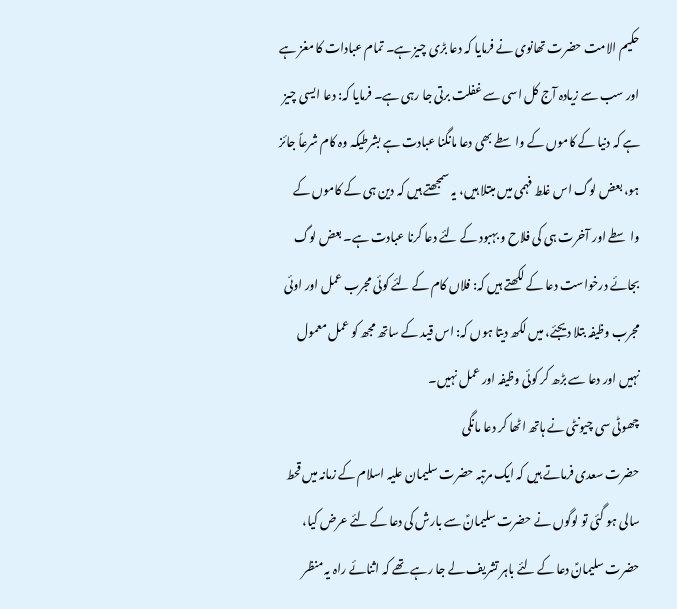حکیم الامت حضرت تھانوی نے فرمایا کہ دعا بڑی چیز ہے۔ تمام عبادات کا مغز ہے اور سب سے زیادہ آج کل اسی سے غفلت برتی جا رہی ہے۔ فرمایا کہ: دعا ایسی چیز ہے کہ دنیا کے کاموں کے واسطے بھی دعا مانگنا عبادت ہے بشرطیکہ وہ کام شرعاً جائز ہو، بعض لوگ اس غلط فہمی میں مبتلا ہیں، یہ سمجھتے ہیں کہ دین ہی کے کاموں کے واسطے اور آخرت ہی کی فلاح و بہبود کے لئے دعا کرنا عبادت ہے۔ بعض لوگ بجائے درخواست دعا کے لکھتے ہیں کہ: فلاں کام کے لئے کوئی مجرب عمل اور اوئی مجرب وظیفہ بتلا دیجئے، میں لکھ دیتا ہوں کہ: اس قید کے ساتھ مجھ کو عمل معمول نہیں اور دعا سے بڑھ کر کوئی وظیفہ اور عمل نہیں۔
چھوٹی سی چیونٹی نے ہاتھ اٹھا کر دعا مانگی
حضرت سعدی فرماتے ہیں کہ ایک مرتبہ حضرت سلیمان علیہ اسلام کے زمانہ میں قحط سالی ہو گئی تو لوگوں نے حضرت سلیمانؑ سے بارش کی دعا کے لئے عرض کیا، حضرت سلیمانؑ دعا کے لئے باہر تشریف لے جا رہے تھے کہ اثنائے راہ یہ منظر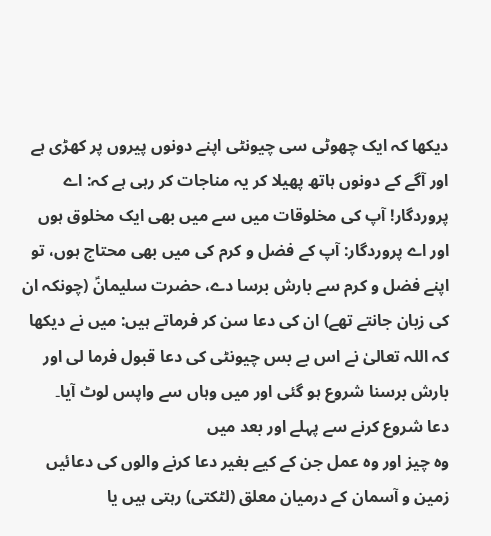دیکھا کہ ایک چھوٹی سی چیونٹی اپنے دونوں پیروں پر کھڑی ہے اور آگے کے دونوں ہاتھ پھیلا کر یہ مناجات کر رہی ہے کہ: اے پروردگار! آپ کی مخلوقات میں سے میں بھی ایک مخلوق ہوں اور اے پروردگار: آپ کے فضل و کرم کی میں بھی محتاج ہوں، تو اپنے فضل و کرم سے بارش برسا دے، حضرت سلیمانؑ (چونکہ ان کی زبان جانتے تھے) ان کی دعا سن کر فرماتے ہیں: میں نے دیکھا کہ اللہ تعالیٰ نے اس بے بس چیونٹی کی دعا قبول فرما لی اور بارش برسنا شروع ہو گئی اور میں وہاں سے واپس لوٹ آیا۔
دعا شروع کرنے سے پہلے اور بعد میں
وہ چیز اور وہ عمل جن کے کیے بغیر دعا کرنے والوں کی دعائیں زمین و آسمان کے درمیان معلق (لٹکتی) رہتی ہیں یا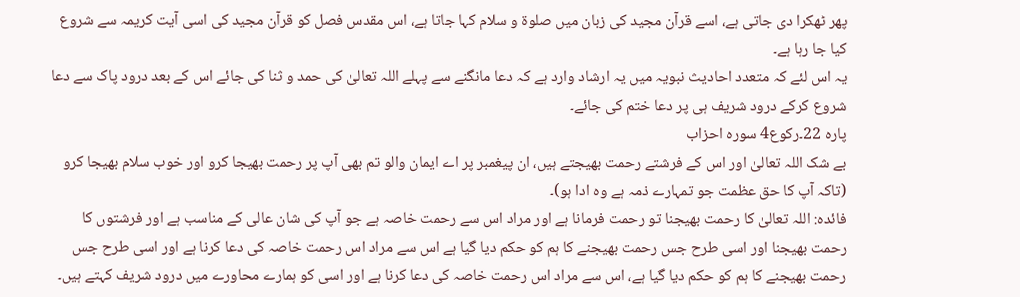پھر ٹھکرا دی جاتی ہے، اسے قرآن مجید کی زبان میں صلوة و سلام کہا جاتا ہے، اس مقدس فصل کو قرآن مجید کی اسی آیت کریمہ سے شروع کیا جا رہا ہے۔
یہ اس لئے کہ متعدد احادیث نبویہ میں یہ ارشاد وارد ہے کہ دعا مانگنے سے پہلے اللہ تعالیٰ کی حمد و ثنا کی جائے اس کے بعد درود پاک سے دعا شروع کرکے درود شریف ہی پر دعا ختم کی جائے۔
پارہ 22۔رکوع4 سورہ احزاب
بے شک اللہ تعالیٰ اور اس کے فرشتے رحمت بھیجتے ہیں، ان پیغمبر پر اے ایمان والو تم بھی آپ پر رحمت بھیجا کرو اور خوب سلام بھیجا کرو (تاکہ آپ کا حق عظمت جو تمہارے ذمہ ہے وہ ادا ہو)۔
فائدہ: اللہ تعالیٰ کا رحمت بھیجنا تو رحمت فرمانا ہے اور مراد اس سے رحمت خاصہ ہے جو آپ کی شان عالی کے مناسب ہے اور فرشتوں کا رحمت بھیجنا اور اسی طرح جس رحمت بھیجنے کا ہم کو حکم دیا گیا ہے اس سے مراد اس رحمت خاصہ کی دعا کرنا ہے اور اسی طرح جس رحمت بھیجنے کا ہم کو حکم دیا گیا ہے، اس سے مراد اس رحمت خاصہ کی دعا کرنا ہے اور اسی کو ہمارے محاورے میں درود شریف کہتے ہیں۔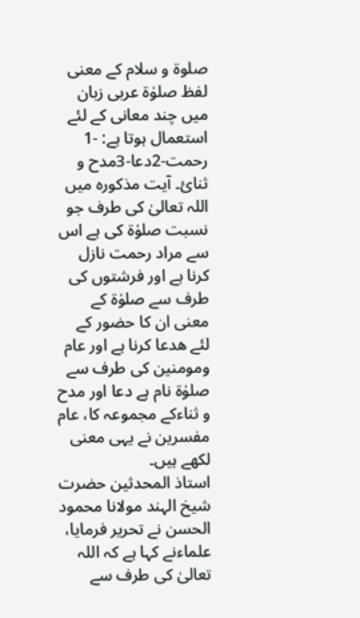صلوة و سلام کے معنی
لفظ صلوٰة عربی زبان میں چند معانی کے لئے استعمال ہوتا ہے: -1 رحمت-2دعا-3مدح و ثنائ۔ آیت مذکورہ میں اللہ تعالیٰ کی طرف جو نسبت صلوٰة کی ہے اس سے مراد رحمت نازل کرنا ہے اور فرشتوں کی طرف سے صلوٰة کے معنی ان کا حضور کے لئے ھدعا کرنا ہے اور عام ومومنین کی طرف سے صلوٰة نام ہے دعا اور مدح و ثناءکے مجموعہ کا، عام مفسرین نے یہی معنی لکھے ہیں۔
استاذ المحدثین حضرت شیخ الہند مولانا محمود الحسن نے تحریر فرمایا، علماءنے کہا ہے کہ اللہ تعالیٰ کی طرف سے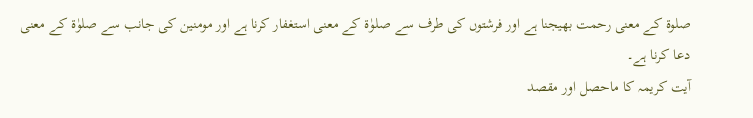صلوة کے معنی رحمت بھیجنا ہے اور فرشتوں کی طرف سے صلوٰة کے معنی استغفار کرنا ہے اور مومنین کی جانب سے صلوٰة کے معنی دعا کرنا ہے۔
آیت کریمہ کا ماحصل اور مقصد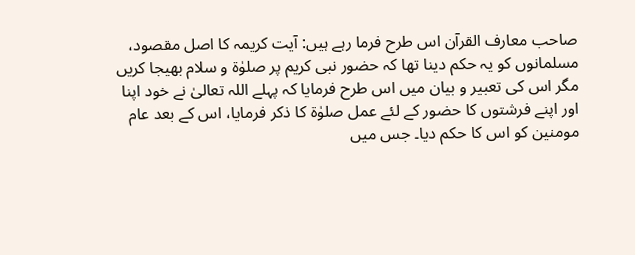صاحب معارف القرآن اس طرح فرما رہے ہیں: آیت کریمہ کا اصل مقصود، مسلمانوں کو یہ حکم دینا تھا کہ حضور نبی کریم پر صلوٰة و سلام بھیجا کریں مگر اس کی تعبیر و بیان میں اس طرح فرمایا کہ پہلے اللہ تعالیٰ نے خود اپنا اور اپنے فرشتوں کا حضور کے لئے عمل صلوٰة کا ذکر فرمایا، اس کے بعد عام مومنین کو اس کا حکم دیا۔ جس میں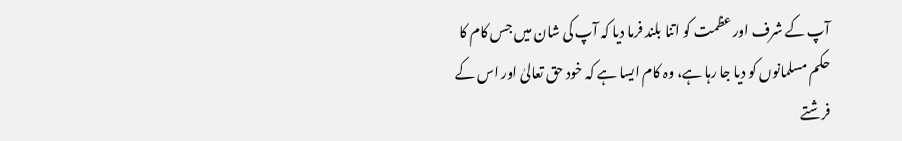آپ کے شرف اور عظمت کو اتنا بلند فرما دیا کہ آپ کی شان میں جس کام کا حکم مسلمانوں کو دیا جا رہا ہے، وہ کام ایسا ہے کہ خود حق تعالیٰ اور اس کے فرشتے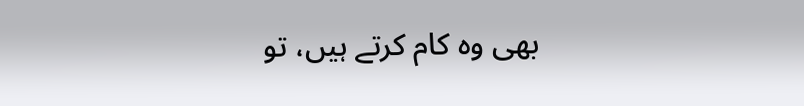بھی وہ کام کرتے ہیں، تو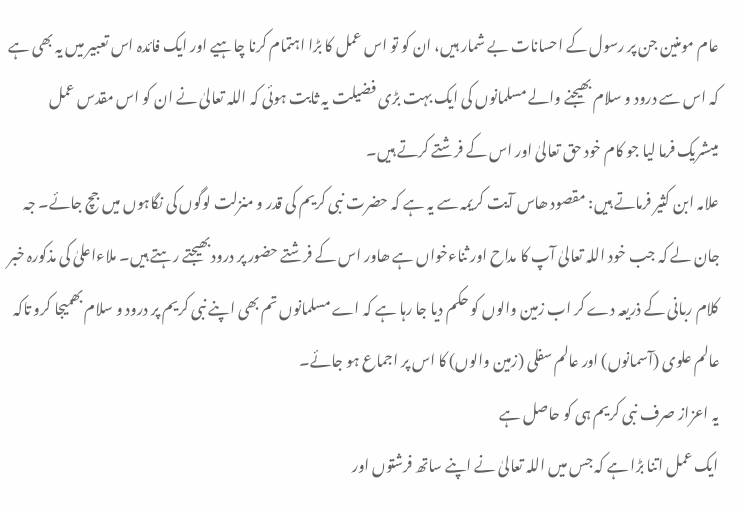عام مومنین جن پر رسول کے احسانات بے شمار ہیں، ان کو تو اس عمل کا بڑا اہتمام کرنا چاہیے اور ایک فائدہ اس تعبیر میں یہ بھی ہے کہ اس سے درود و سلام بھیجنے والے مسلمانوں کی ایک بہت بڑی فضیلت یہ ثابت ہوئی کہ اللہ تعالیٰ نے ان کو اس مقدس عمل میںشریک فرما لیا جو کام خود حق تعالیٰ اور اس کے فرشتے کرتے ہیں۔
علامہ ابن کثیر فرماتے ہیں: مقصود ھاس آیت کریمہ سے یہ ہے کہ حضرت نبی کریم کی قدر و منزلت لوگوں کی نگاہوں میں جچ جائے۔ جہ جان لے کہ جب خود اللہ تعالیٰ آپ کا مداح اور ثناءخواں ہے ھاور اس کے فرشتے حضور پر درود بھیجتے رہتے ہیں۔ ملاءاعلیٰ کی مذکورہ خبر کلام ربانی کے ذریعہ دے کر اب زمین والوں کو حکم دیا جا رہا ہے کہ اے مسلمانوں تم بھی اپنے نبی کریم پر درود و سلام بھمیجا کرو تاکہ عالم علوی (آسمانوں) اور عالم سفلی (زمین والوں) کا اس پر اجماع ہو جائے۔
یہ اعزاز صرف نبی کریم ہی کو حاصل ہے
ایک عمل اتنا بڑا ہے کہ جس میں اللہ تعالیٰ نے اپنے ساتھ فرشتوں اور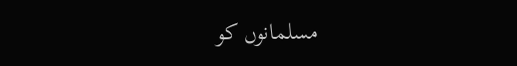مسلمانوں کو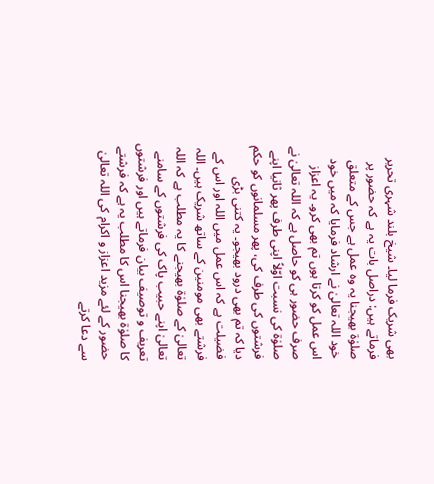بھی شریک فرما لیا۔ شیخ بلند شہری تحریر فرماتے ہیں: دراصل بات یہ ہے کہ حضور پر صلوٰة بھیجنا یہ وہ عمل ہے جس کے متعلق خود اللہ تعالیٰ نے ارشاد فرمایا کہ میں خود اس عمل کو کرتا ہوں تم بھی کرو۔ یہ اعزاز صرف حضور ہی کو حاصل ہے کہ اللہ تعالیٰ نے صلوٰة کی نسبت اوّلاً اپنی طرف پھر ثانیا اپنے فرشتوں کی طرف کی، پھر مسلمانوں کو حکم دیا کہ تم بھی درود بھیجو۔ یہ کتنی بڑی فضیلت ہے کہ اس عمل میں اللہ اور اس کے فرشتے بھی مومنین کے ساتھ شریک ہیں۔ اللہ تعالیٰ کے صلوٰة بھیجنے کا یہ مطلب ہے کہ اللہ تعالیٰ اپنے حبیب پاک کی فرشتوں کے سامنے تعریف و توصیف بیان فرماتے ہیں اور فرشتوں کا صلوٰة بھیجنا اس کا مطلب یہ ہے کہ فرشتے حضور کے لئے مزید اعزاز و اکرام کی اللہ تعالیٰ سے دعا کرتے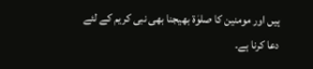ہیں اور مومنین کا صلوٰة بھیجنا بھی نبی کریم کے لئے دعا کرنا ہے۔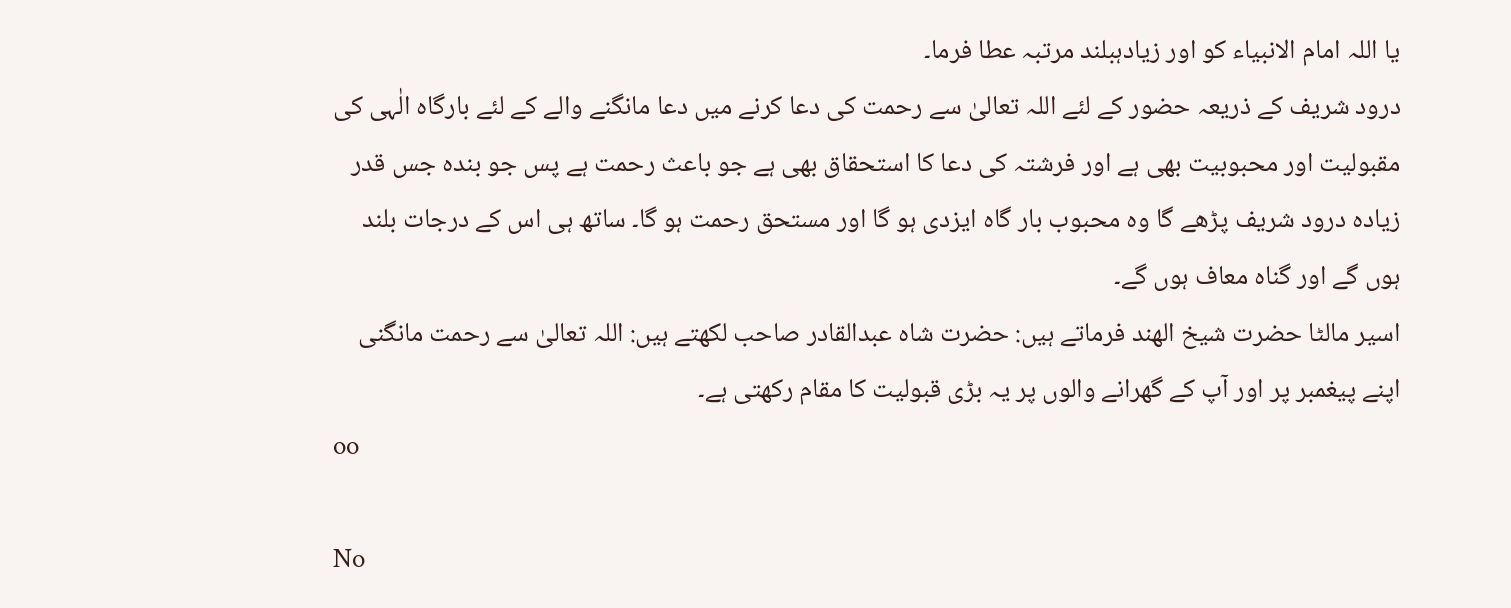یا اللہ امام الانبیاء کو اور زیادہبلند مرتبہ عطا فرما۔
درود شریف کے ذریعہ حضور کے لئے اللہ تعالیٰ سے رحمت کی دعا کرنے میں دعا مانگنے والے کے لئے بارگاہ الٰہی کی مقبولیت اور محبوبیت بھی ہے اور فرشتہ کی دعا کا استحقاق بھی ہے جو باعث رحمت ہے پس جو بندہ جس قدر زیادہ درود شریف پڑھے گا وہ محبوب بار گاہ ایزدی ہو گا اور مستحق رحمت ہو گا۔ ساتھ ہی اس کے درجات بلند ہوں گے اور گناہ معاف ہوں گے۔
اسیر مالٹا حضرت شیخ الھند فرماتے ہیں: حضرت شاہ عبدالقادر صاحب لکھتے ہیں: اللہ تعالیٰ سے رحمت مانگنی اپنے پیغمبر پر اور آپ کے گھرانے والوں پر یہ بڑی قبولیت کا مقام رکھتی ہے۔
oo

No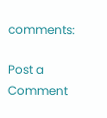comments:

Post a Comment